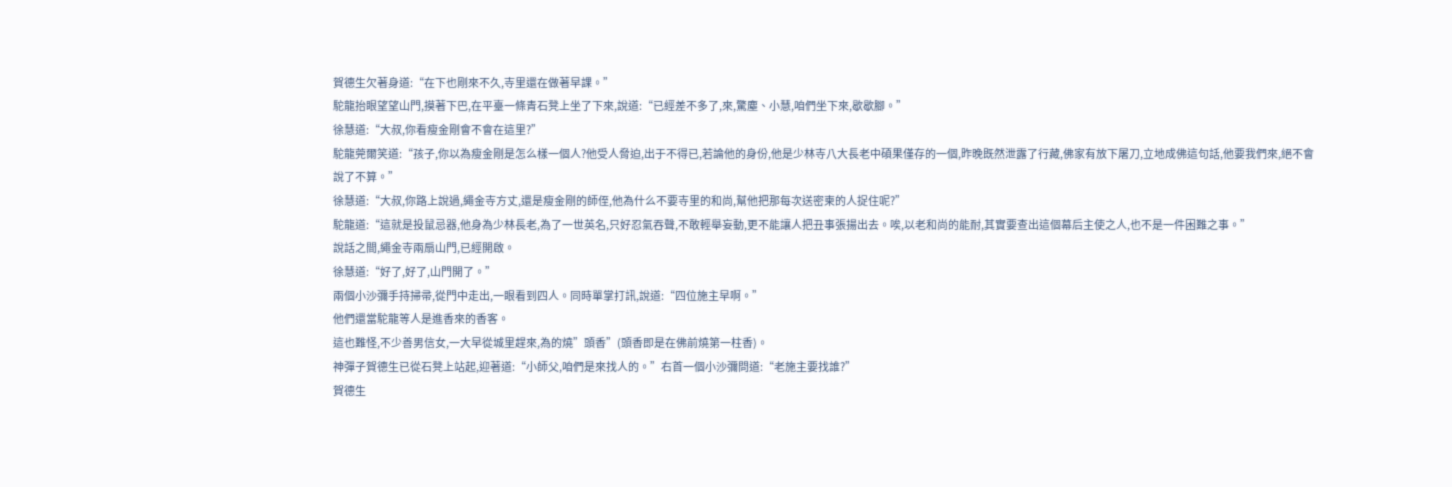賀德生欠著身道:“在下也剛來不久,寺里還在做著早課。”
駝龍抬眼望望山門,摸著下巴,在平臺一條青石凳上坐了下來,說道:“已經差不多了,來,驚塵、小慧,咱們坐下來,歇歇腳。”
徐慧道:“大叔,你看瘦金剛會不會在這里?”
駝龍莞爾笑道:“孩子,你以為瘦金剛是怎么樣一個人?他受人脅迫,出于不得已,若論他的身份,他是少林寺八大長老中碩果僅存的一個,昨晚既然泄露了行藏,佛家有放下屠刀,立地成佛這句話,他要我們來,絕不會說了不算。”
徐慧道:“大叔,你路上說過,繩金寺方丈,還是瘦金剛的師侄,他為什么不要寺里的和尚,幫他把那每次送密柬的人捉住呢?”
駝龍道:“這就是投鼠忌器,他身為少林長老,為了一世英名,只好忍氣吞聲,不敢輕舉妄動,更不能讓人把丑事張揚出去。唉,以老和尚的能耐,其實要查出這個幕后主使之人,也不是一件困難之事。”
說話之間,繩金寺兩扇山門,已經開啟。
徐慧道:“好了,好了,山門開了。”
兩個小沙彌手持掃帚,從門中走出,一眼看到四人。同時單掌打訊,說道:“四位施主早啊。”
他們還當駝龍等人是進香來的香客。
這也難怪,不少善男信女,一大早從城里趕來,為的燒”頭香”(頭香即是在佛前燒第一柱香)。
神彈子賀德生已從石凳上站起,迎著道:“小師父,咱們是來找人的。”右首一個小沙彌問道:“老施主要找誰?”
賀德生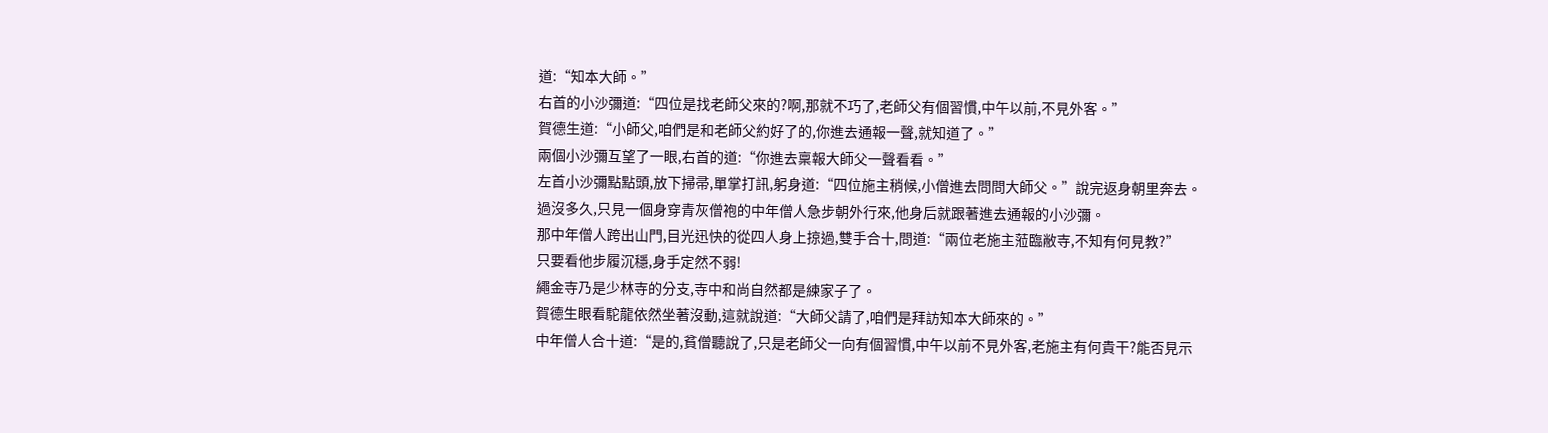道:“知本大師。”
右首的小沙彌道:“四位是找老師父來的?啊,那就不巧了,老師父有個習慣,中午以前,不見外客。”
賀德生道:“小師父,咱們是和老師父約好了的,你進去通報一聲,就知道了。”
兩個小沙彌互望了一眼,右首的道:“你進去稟報大師父一聲看看。”
左首小沙彌點點頭,放下掃帚,單掌打訊,躬身道:“四位施主稍候,小僧進去問問大師父。”說完返身朝里奔去。
過沒多久,只見一個身穿青灰僧袍的中年僧人急步朝外行來,他身后就跟著進去通報的小沙彌。
那中年僧人跨出山門,目光迅快的從四人身上掠過,雙手合十,問道:“兩位老施主蒞臨敝寺,不知有何見教?”
只要看他步履沉穩,身手定然不弱!
繩金寺乃是少林寺的分支,寺中和尚自然都是練家子了。
賀德生眼看駝龍依然坐著沒動,這就說道:“大師父請了,咱們是拜訪知本大師來的。”
中年僧人合十道:“是的,貧僧聽說了,只是老師父一向有個習慣,中午以前不見外客,老施主有何貴干?能否見示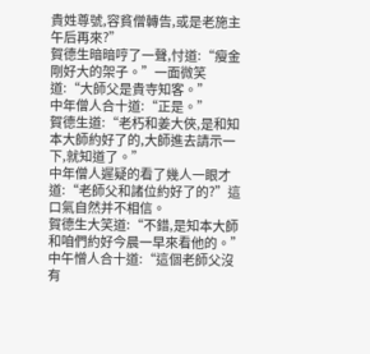貴姓尊號,容貧僧轉告,或是老施主午后再來?”
賀德生暗暗哼了一聲,忖道:“瘦金剛好大的架子。”一面微笑道:“大師父是貴寺知客。”
中年僧人合十道:“正是。”
賀德生道:“老朽和姜大俠,是和知本大師約好了的,大師進去請示一下,就知道了。”
中年僧人遲疑的看了幾人一眼才道:“老師父和諸位約好了的?”這口氣自然并不相信。
賀德生大笑道:“不錯,是知本大師和咱們約好今晨一早來看他的。”
中午憎人合十道:“這個老師父沒有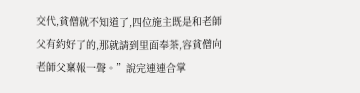交代,貧僧就不知道了,四位施主既是和老師父有約好了的,那就請到里面奉茶,容貧僧向老師父稟報一聲。”說完連連合掌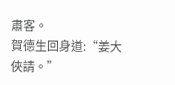肅客。
賀德生回身道:“姜大俠請。”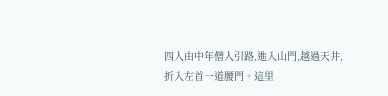四人由中年僧人引路,進入山門,越過天井,折入左首一道腰門。這里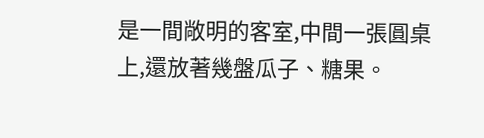是一間敞明的客室,中間一張圓桌上,還放著幾盤瓜子、糖果。